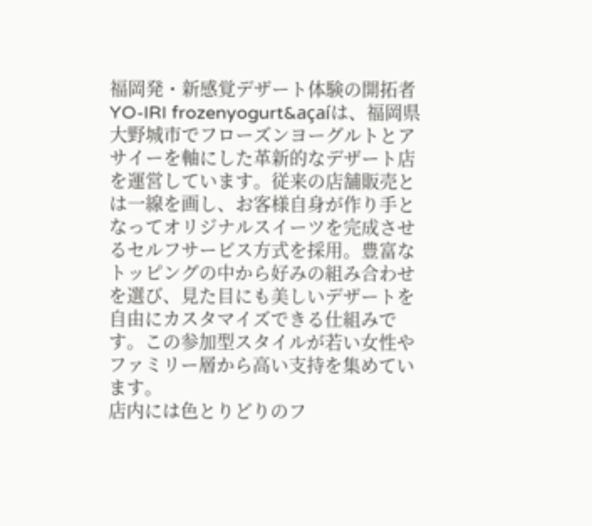福岡発・新感覚デザート体験の開拓者
YO-IRI frozenyogurt&açaíは、福岡県大野城市でフローズンヨーグルトとアサイーを軸にした革新的なデザート店を運営しています。従来の店舗販売とは一線を画し、お客様自身が作り手となってオリジナルスイーツを完成させるセルフサービス方式を採用。豊富なトッピングの中から好みの組み合わせを選び、見た目にも美しいデザートを自由にカスタマイズできる仕組みです。この参加型スタイルが若い女性やファミリー層から高い支持を集めています。
店内には色とりどりのフ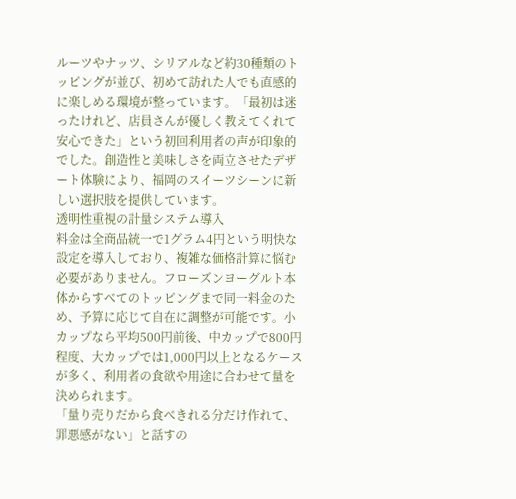ルーツやナッツ、シリアルなど約30種類のトッピングが並び、初めて訪れた人でも直感的に楽しめる環境が整っています。「最初は迷ったけれど、店員さんが優しく教えてくれて安心できた」という初回利用者の声が印象的でした。創造性と美味しさを両立させたデザート体験により、福岡のスイーツシーンに新しい選択肢を提供しています。
透明性重視の計量システム導入
料金は全商品統一で1グラム4円という明快な設定を導入しており、複雑な価格計算に悩む必要がありません。フローズンヨーグルト本体からすべてのトッピングまで同一料金のため、予算に応じて自在に調整が可能です。小カップなら平均500円前後、中カップで800円程度、大カップでは1,000円以上となるケースが多く、利用者の食欲や用途に合わせて量を決められます。
「量り売りだから食べきれる分だけ作れて、罪悪感がない」と話すの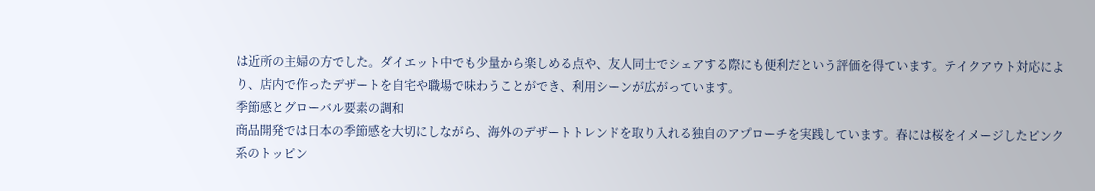は近所の主婦の方でした。ダイエット中でも少量から楽しめる点や、友人同士でシェアする際にも便利だという評価を得ています。テイクアウト対応により、店内で作ったデザートを自宅や職場で味わうことができ、利用シーンが広がっています。
季節感とグローバル要素の調和
商品開発では日本の季節感を大切にしながら、海外のデザートトレンドを取り入れる独自のアプローチを実践しています。春には桜をイメージしたピンク系のトッピン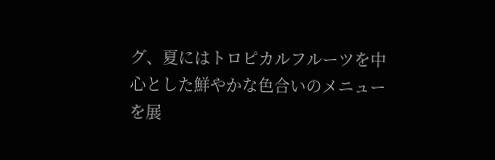グ、夏にはトロピカルフルーツを中心とした鮮やかな色合いのメニューを展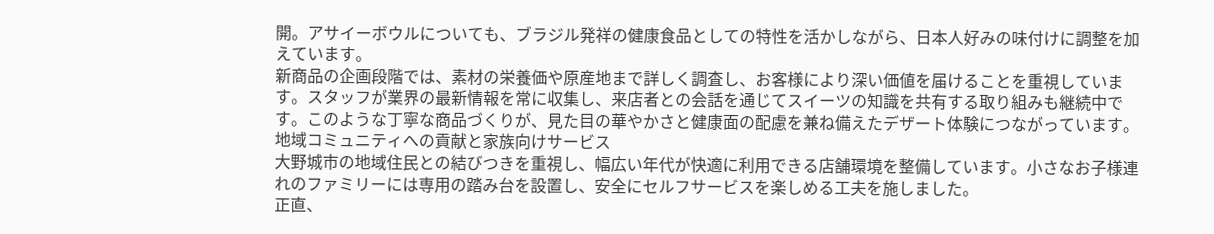開。アサイーボウルについても、ブラジル発祥の健康食品としての特性を活かしながら、日本人好みの味付けに調整を加えています。
新商品の企画段階では、素材の栄養価や原産地まで詳しく調査し、お客様により深い価値を届けることを重視しています。スタッフが業界の最新情報を常に収集し、来店者との会話を通じてスイーツの知識を共有する取り組みも継続中です。このような丁寧な商品づくりが、見た目の華やかさと健康面の配慮を兼ね備えたデザート体験につながっています。
地域コミュニティへの貢献と家族向けサービス
大野城市の地域住民との結びつきを重視し、幅広い年代が快適に利用できる店舗環境を整備しています。小さなお子様連れのファミリーには専用の踏み台を設置し、安全にセルフサービスを楽しめる工夫を施しました。
正直、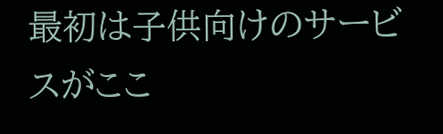最初は子供向けのサービスがここ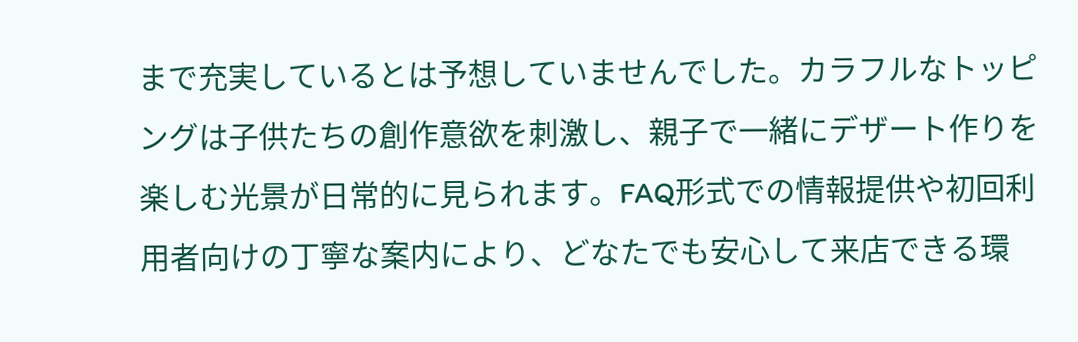まで充実しているとは予想していませんでした。カラフルなトッピングは子供たちの創作意欲を刺激し、親子で一緒にデザート作りを楽しむ光景が日常的に見られます。FAQ形式での情報提供や初回利用者向けの丁寧な案内により、どなたでも安心して来店できる環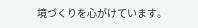境づくりを心がけています。